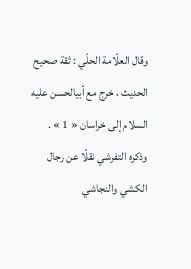وقال العلّامة الحلّي : ثقة صحيح الحديث ، خرج مع أبيالحسن عليه السلام إلى خراسان « 1 » .
وذكره التفرشي نقلًا عن رجال الكشي والنجاشي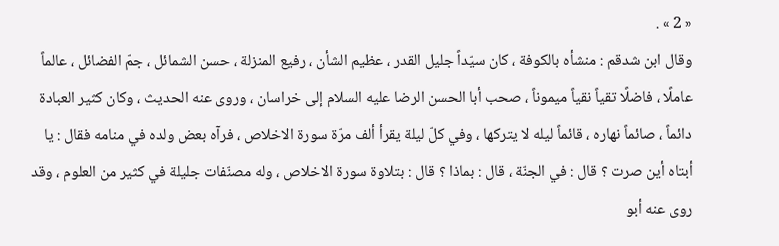« 2 » .
وقال ابن شدقم : منشأه بالكوفة ، كان سيّداً جليل القدر ، عظيم الشأن ، رفيع المنزلة ، حسن الشمائل ، جمّ الفضائل ، عالماً عاملًا ، فاضلًا تقياً نقياً ميموناً ، صحب أبا الحسن الرضا عليه السلام إلى خراسان ، وروى عنه الحديث ، وكان كثير العبادة دائماً ، صائماً نهاره ، قائماً ليله لا يتركها ، وفي كلّ ليلة يقرأ ألف مرّة سورة الاخلاص ، فرآه بعض ولده في منامه فقال : يا أبتاه أين صرت ؟ قال : في الجنّة ، قال : بماذا ؟ قال : بتلاوة سورة الاخلاص ، وله مصنّفات جليلة في كثير من العلوم ، وقد روى عنه أبو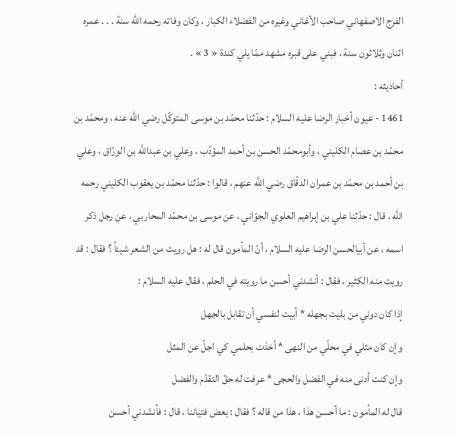الفرج الاصفهاني صاحب الأغاني وغيره من الفضلاء الكبار ، وكان وفاته رحمه الله سنة . . . عمره اثنان وثلاثون سنة ، فبني على قبره مشهد ممّا يلي كندة « 3 » .
أحاديثه :
1461 - عيون أخبار الرضا عليه السلام : حدّثنا محمّد بن موسى المتوكّل رضي الله عنه ، ومحمّد بن محمّد بن عصام الكليني ، وأبومحمّد الحسن بن أحمد المؤدّب ، وعلي بن عبداللَّه بن الورّاق ، وعلي بن أحمد بن محمّد بن عمران الدقّاق رضي اللَّه عنهم ، قالوا : حدّثنا محمّد بن يعقوب الكليني رحمه الله ، قال : حدّثنا علي بن إبراهيم العلوي الجوّاني ، عن موسى بن محمّد المحاربي ، عن رجل ذكر اسمه ، عن أبيالحسن الرضا عليه السلام ، أنّ المأمون قال له : هل رويت من الشعر شيئاً ؟ فقال : قد رويت منه الكثير ، فقال : أنشدني أحسن ما رويته في الحلم ، فقال عليه السلام :
إذا كان دوني من بليت بجهله * أبيت لنفسي أن تقابل بالجهل
وإن كان مثلي في محلّي من النهى * أخذت بحلمي كي اجلّ عن المثل
وإن كنت أدنى منه في الفضل والحجى * عرفت له حقّ التقدّم والفضل
قال له المأمون : ما أحسن هذا ، هذا من قاله ؟ فقال : بعض فتياننا ، قال : فأنشدني أحسن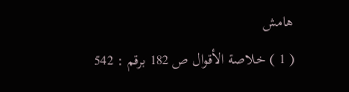هامش
( 1 ) خلاصة الأقوال ص 182 برقم : 542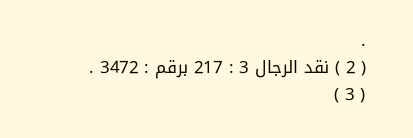.
( 2 ) نقد الرجال 3 : 217 برقم : 3472 .
( 3 )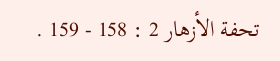تحفة الأزهار 2 : 158 - 159 .